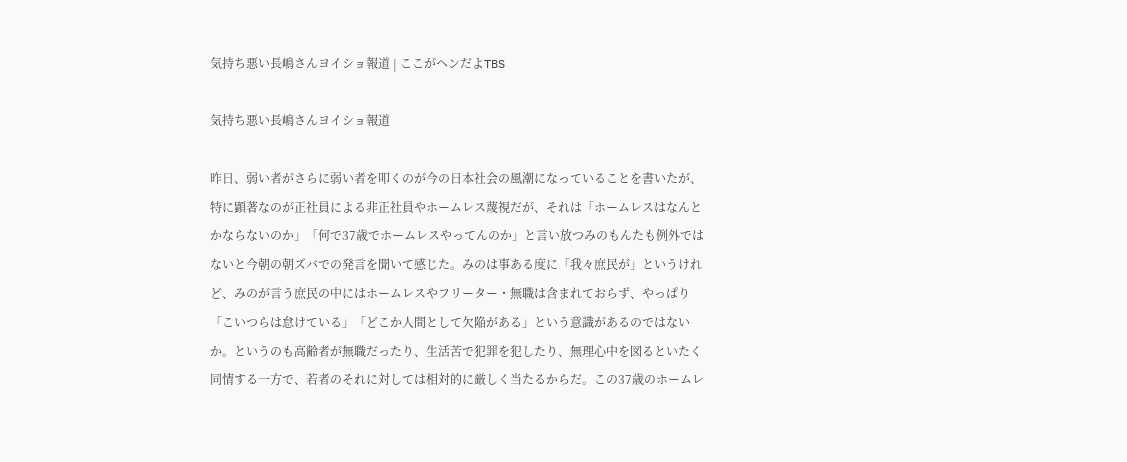気持ち悪い長嶋さんヨイショ報道 | ここがヘンだよTBS

気持ち悪い長嶋さんヨイショ報道

昨日、弱い者がさらに弱い者を叩くのが今の日本社会の風潮になっていることを書いたが、特に顕著なのが正社員による非正社員やホームレス蔑視だが、それは「ホームレスはなんとかならないのか」「何で37歳でホームレスやってんのか」と言い放つみのもんたも例外ではないと今朝の朝ズバでの発言を聞いて感じた。みのは事ある度に「我々庶民が」というけれど、みのが言う庶民の中にはホームレスやフリーター・無職は含まれておらず、やっぱり「こいつらは怠けている」「どこか人間として欠陥がある」という意識があるのではないか。というのも高齢者が無職だったり、生活苦で犯罪を犯したり、無理心中を図るといたく同情する一方で、若者のそれに対しては相対的に厳しく当たるからだ。この37歳のホームレ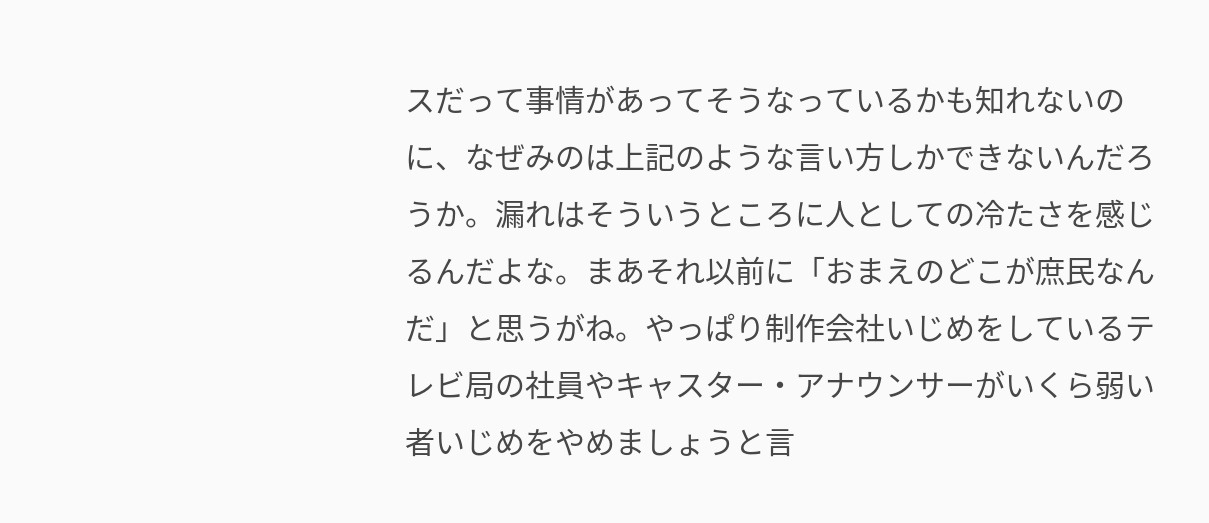スだって事情があってそうなっているかも知れないのに、なぜみのは上記のような言い方しかできないんだろうか。漏れはそういうところに人としての冷たさを感じるんだよな。まあそれ以前に「おまえのどこが庶民なんだ」と思うがね。やっぱり制作会社いじめをしているテレビ局の社員やキャスター・アナウンサーがいくら弱い者いじめをやめましょうと言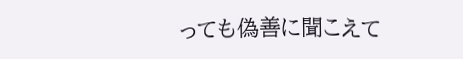っても偽善に聞こえて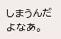しまうんだよなあ。